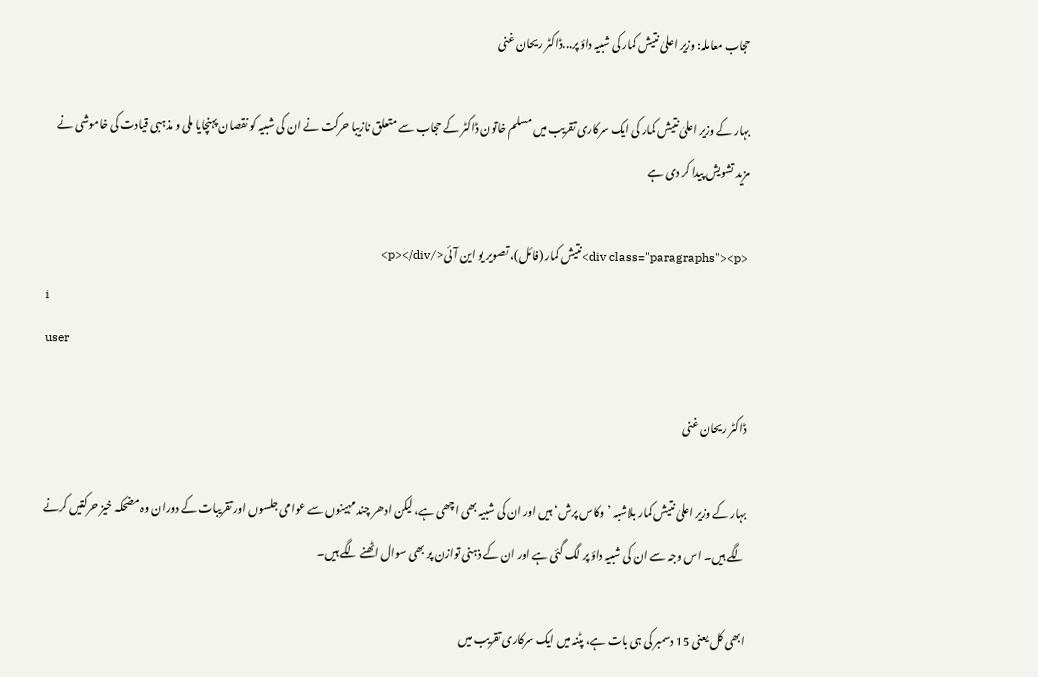حجاب معاملہ: وزیر اعلیٰ نتیش کمار کی شبیہ داؤ پر...ڈاکٹر ریحان غنی

بہار کے وزیر اعلیٰ نتیش کمار کی ایک سرکاری تقریب میں مسلم خاتون ڈاکٹر کے حجاب سے متعلق نازیبا حرکت نے ان کی شبیہ کو نقصان پہنچایا ملی و مذہبی قیادت کی خاموشی نے مزید تشویش پیدا کر دی ہے

<div class="paragraphs"><p>نتیش کمار (فائل)، تصویر یو این آئی</p></div>
i
user

ڈاکٹر ریحان غنی

بہار کے وزیر اعلیٰ نتیش کمار بلاشبہ ’وکاس پرش‘ ہیں اور ان کی شبیہ بھی اچھی ہے، لیکن ادھر چند مہینوں سے عوامی جلسوں اور تقریبات کے دوران وہ مضحکہ خیز حرکتیں کرنے لگے ہیں۔ اس وجہ سے ان کی شبیہ داؤ پر لگ گئی ہے اور ان کے ذہنی توازن پر بھی سوال اٹھنے لگے ہیں۔

ابھی کل یعنی 15 دسمبر کی ہی بات ہے، پٹنہ میں ایک سرکاری تقریب میں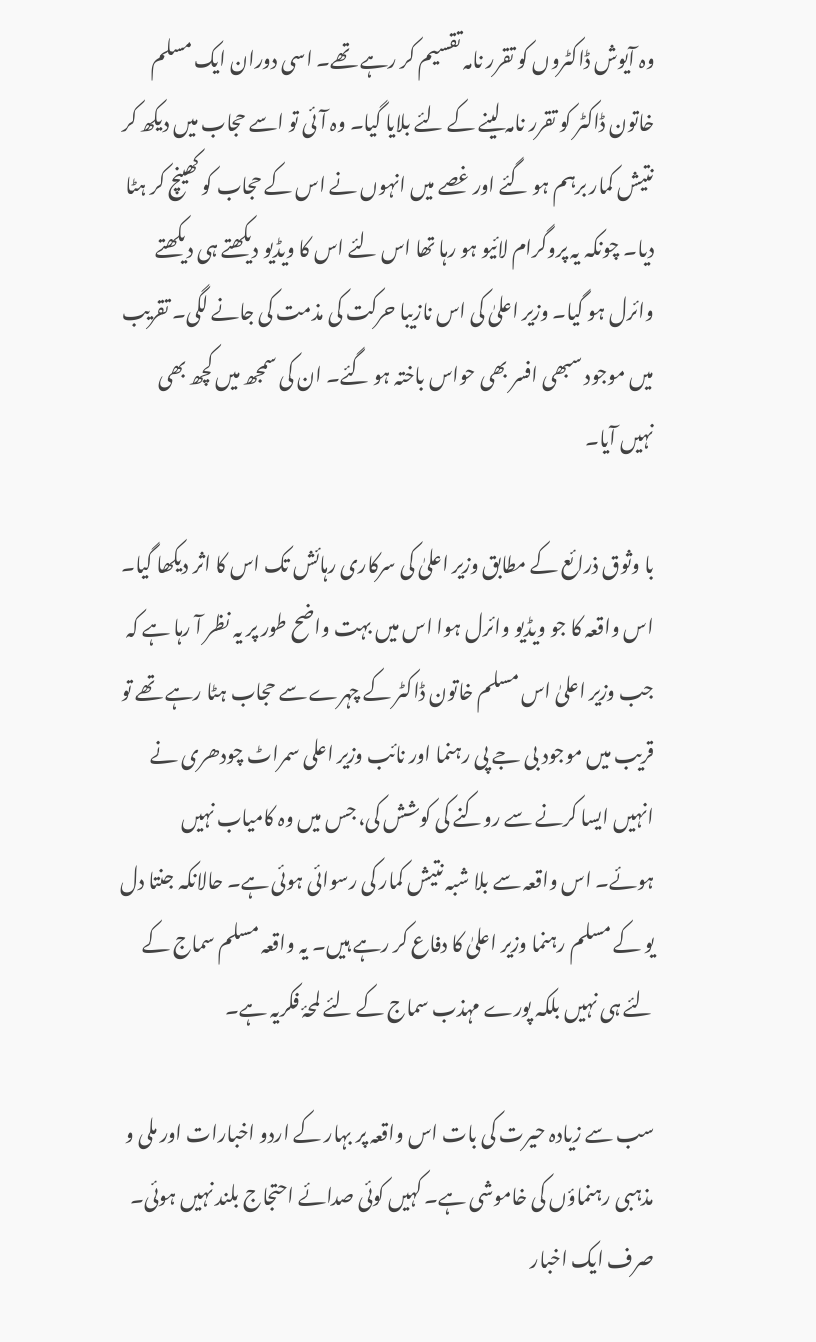وہ آیوش ڈاکٹروں کو تقرر نامہ تقسیم کر رہے تھے۔ اسی دوران ایک مسلم خاتون ڈاکٹر کو تقرر نامہ لینے کے لئے بلایا گیا۔ وہ آئی تو اسے حجاب میں دیکھ کر نتیش کمار برہم ہو گئے اور غصے میں انہوں نے اس کے حجاب کو کھینچ کر ہٹا دیا۔ چونکہ یہ پروگرام لائیو ہو رہا تھا اس لئے اس کا ویڈیو دیکھتے ہی دیکھتے وائرل ہو گیا۔ وزیر اعلیٰ کی اس نازیبا حرکت کی مذمت کی جانے لگی۔ تقریب میں موجود سبھی افسر بھی حواس باختہ ہو گئے۔ ان کی سمجھ میں کچھ بھی نہیں آیا۔

با وثوق ذرائع کے مطابق وزیر اعلیٰ کی سرکاری رہائش تک اس کا اثر دیکھا گیا۔ اس واقعہ کا جو ویڈیو وائرل ہوا اس میں بہت واضح طور پر یہ نظر آ رہا ہے کہ جب وزیر اعلیٰ اس مسلم خاتون ڈاکٹر کے چہرے سے حجاب ہٹا رہے تھے تو قریب میں موجود بی جے پی رہنما اور نائب وزیر اعلی سمراٹ چودھری نے انہیں ایسا کرنے سے روکنے کی کوشش کی، جس میں وہ کامیاب نہیں ہوئے۔ اس واقعہ سے بلا شبہ نتیش کمار کی رسوائی ہوئی ہے۔ حالانکہ جنتا دل یو کے مسلم رہنما وزیر اعلیٰ کا دفاع کر رہے ہیں۔ یہ واقعہ مسلم سماج کے لئے ہی نہیں بلکہ پورے مہذب سماج کے لئے لمحۂ فکریہ ہے۔

سب سے زیادہ حیرت کی بات اس واقعہ پر بہار کے اردو اخبارات اور ملی و مذہبی رہنماؤں کی خاموشی ہے۔ کہیں کوئی صدائے احتجاج بلند نہیں ہوئی۔ صرف ایک اخبار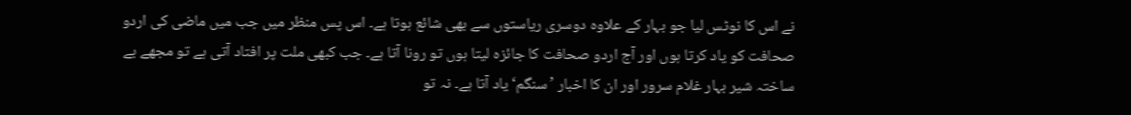نے اس کا نوٹس لیا جو بہار کے علاوہ دوسری ریاستوں سے بھی شائع ہوتا ہے۔ اس پس منظر میں جب میں ماضی کی اردو صحافت کو یاد کرتا ہوں اور آج اردو صحافت کا جائزہ لیتا ہوں تو رونا آتا ہے۔ جب کبھی ملت پر افتاد آتی ہے تو مجھے بے ساختہ شیر بہار غلام سرور اور ان کا اخبار ’سنگم‘ یاد آتا ہے۔ نہ تو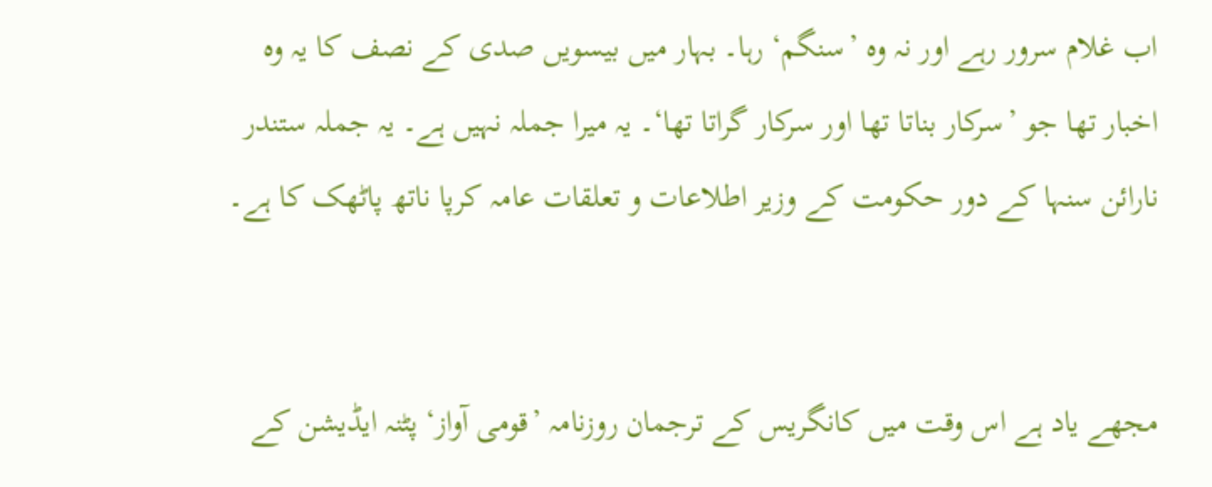اب غلام سرور رہے اور نہ وہ ’سنگم‘ رہا۔ بہار میں بیسویں صدی کے نصف کا یہ وہ اخبار تھا جو ’سرکار بناتا تھا اور سرکار گراتا تھا‘۔ یہ میرا جملہ نہیں ہے۔ یہ جملہ ستندر نارائن سنہا کے دور حکومت کے وزیر اطلاعات و تعلقات عامہ کرپا ناتھ پاٹھک کا ہے۔


مجھے یاد ہے اس وقت میں کانگریس کے ترجمان روزنامہ ’قومی آواز‘ پٹنہ ایڈیشن کے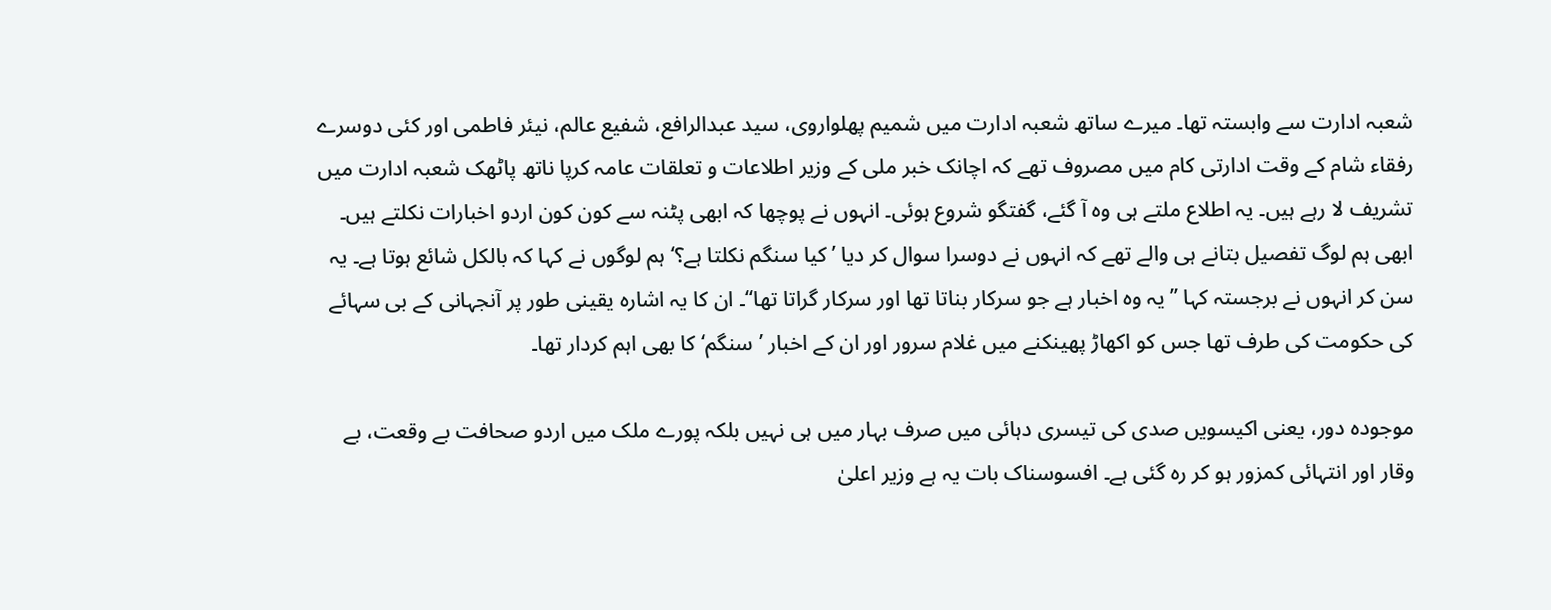شعبہ ادارت سے وابستہ تھا۔ میرے ساتھ شعبہ ادارت میں شمیم پھلواروی، سید عبدالرافع، شفیع عالم، نیئر فاطمی اور کئی دوسرے رفقاء شام کے وقت ادارتی کام میں مصروف تھے کہ اچانک خبر ملی کے وزیر اطلاعات و تعلقات عامہ کرپا ناتھ پاٹھک شعبہ ادارت میں تشریف لا رہے ہیں۔ یہ اطلاع ملتے ہی وہ آ گئے، گفتگو شروع ہوئی۔ انہوں نے پوچھا کہ ابھی پٹنہ سے کون کون اردو اخبارات نکلتے ہیں۔ ابھی ہم لوگ تفصیل بتانے ہی والے تھے کہ انہوں نے دوسرا سوال کر دیا ’کیا سنگم نکلتا ہے؟‘ ہم لوگوں نے کہا کہ بالکل شائع ہوتا ہے۔ یہ سن کر انہوں نے برجستہ کہا ’’یہ وہ اخبار ہے جو سرکار بناتا تھا اور سرکار گراتا تھا‘‘۔ ان کا یہ اشارہ یقینی طور پر آنجہانی کے بی سہائے کی حکومت کی طرف تھا جس کو اکھاڑ پھینکنے میں غلام سرور اور ان کے اخبار ’سنگم‘ کا بھی اہم کردار تھا۔

موجودہ دور، یعنی اکیسویں صدی کی تیسری دہائی میں صرف بہار میں ہی نہیں بلکہ پورے ملک میں اردو صحافت بے وقعت، بے وقار اور انتہائی کمزور ہو کر رہ گئی ہے۔ افسوسناک بات یہ ہے وزیر اعلیٰ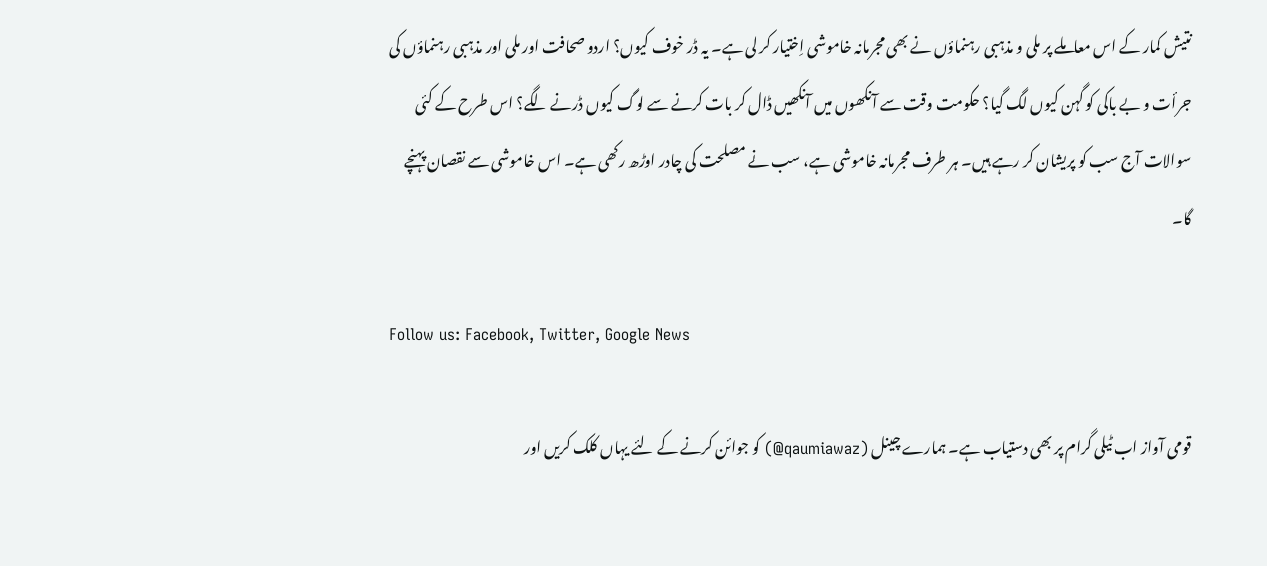نتیش کمار کے اس معاملے پر ملی و مذہبی رہنماؤں نے بھی مجرمانہ خاموشی اِختیار کر لی ہے۔ یہ ڈر خوف کیوں؟ اردو صحافت اور ملی اور مذہبی رہنماؤں کی جرأت و بے باکی کو گہن کیوں لگ گیا؟ حکومت وقت سے آنکھوں میں آنکھیں ڈال کر بات کرنے سے لوگ کیوں ڈرنے لگے؟ اس طرح کے کئی سوالات آج سب کو پریشان کر رہے ہیں۔ ہر طرف مجرمانہ خاموشی ہے، سب نے مصلحت کی چادر اوڑھ رکھی ہے۔ اس خاموشی سے نقصان پہنچے گا۔

Follow us: Facebook, Twitter, Google News

قومی آواز اب ٹیلی گرام پر بھی دستیاب ہے۔ ہمارے چینل (qaumiawaz@) کو جوائن کرنے کے لئے یہاں کلک کریں اور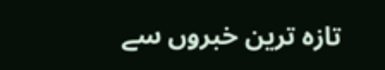تازہ ترین خبروں سے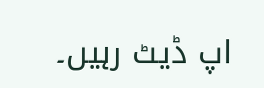اپ ڈیٹ رہیں۔